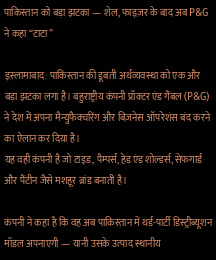पाकिस्तान को बड़ा झटका — शेल, फाइज़र के बाद अब P&G ने कहा “टाटा”

इस्लामाबाद: पाकिस्तान की डूबती अर्थव्यवस्था को एक और बड़ा झटका लगा है। बहुराष्ट्रीय कंपनी प्रॉक्टर एंड गैंबल (P&G) ने देश में अपना मैन्युफैक्चरिंग और बिज़नेस ऑपरेशंस बंद करने का ऐलान कर दिया है।
यह वही कंपनी है जो टाइड, पैम्पर्स, हेड एंड शोल्डर्स, सेफगार्ड और पैंटीन जैसे मशहूर ब्रांड बनाती है।

कंपनी ने कहा है कि वह अब पाकिस्तान में थर्ड-पार्टी डिस्ट्रीब्यूशन मॉडल अपनाएगी — यानी उसके उत्पाद स्थानीय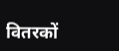वितरकों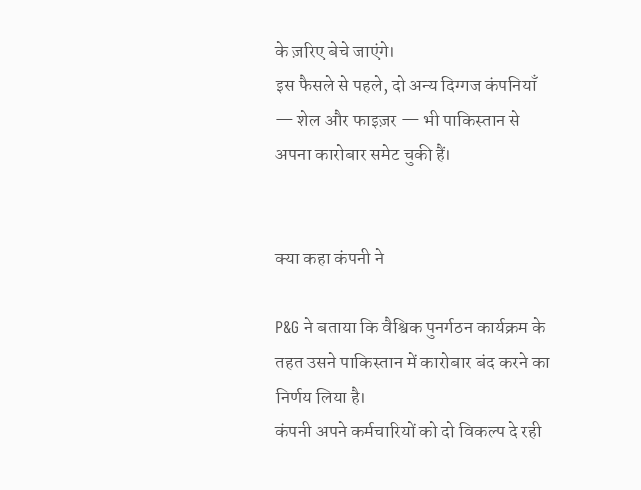के ज़रिए बेचे जाएंगे।
इस फैसले से पहले, दो अन्य दिग्गज कंपनियाँ — शेल और फाइज़र — भी पाकिस्तान से अपना कारोबार समेट चुकी हैं।


क्या कहा कंपनी ने

P&G ने बताया कि वैश्विक पुनर्गठन कार्यक्रम के तहत उसने पाकिस्तान में कारोबार बंद करने का निर्णय लिया है।
कंपनी अपने कर्मचारियों को दो विकल्प दे रही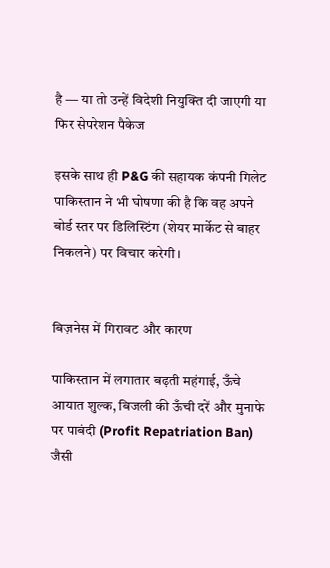है — या तो उन्हें विदेशी नियुक्ति दी जाएगी या फिर सेपरेशन पैकेज

इसके साथ ही P&G की सहायक कंपनी गिलेट पाकिस्तान ने भी घोषणा की है कि वह अपने बोर्ड स्तर पर डिलिस्टिंग (शेयर मार्केट से बाहर निकलने) पर विचार करेगी।


बिज़नेस में गिरावट और कारण

पाकिस्तान में लगातार बढ़ती महंगाई, ऊँचे आयात शुल्क, बिजली की ऊँची दरें और मुनाफे पर पाबंदी (Profit Repatriation Ban) जैसी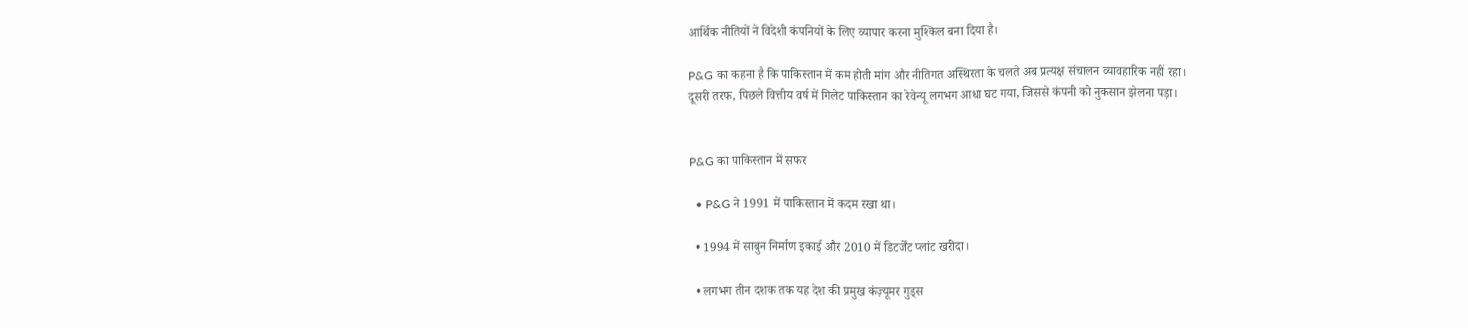आर्थिक नीतियों ने विदेशी कंपनियों के लिए व्यापार करना मुश्किल बना दिया है।

P&G का कहना है कि पाकिस्तान में कम होती मांग और नीतिगत अस्थिरता के चलते अब प्रत्यक्ष संचालन व्यावहारिक नहीं रहा।
दूसरी तरफ, पिछले वित्तीय वर्ष में गिलेट पाकिस्तान का रेवेन्यू लगभग आधा घट गया, जिससे कंपनी को नुकसान झेलना पड़ा।


P&G का पाकिस्तान में सफर

  • P&G ने 1991 में पाकिस्तान में कदम रखा था।

  • 1994 में साबुन निर्माण इकाई और 2010 में डिटर्जेंट प्लांट खरीदा।

  • लगभग तीन दशक तक यह देश की प्रमुख कंज़्यूमर गुड्स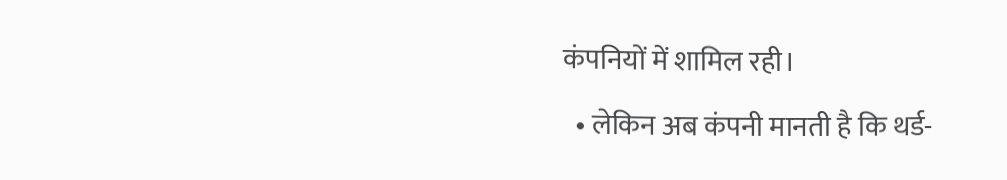कंपनियों में शामिल रही।

  • लेकिन अब कंपनी मानती है कि थर्ड-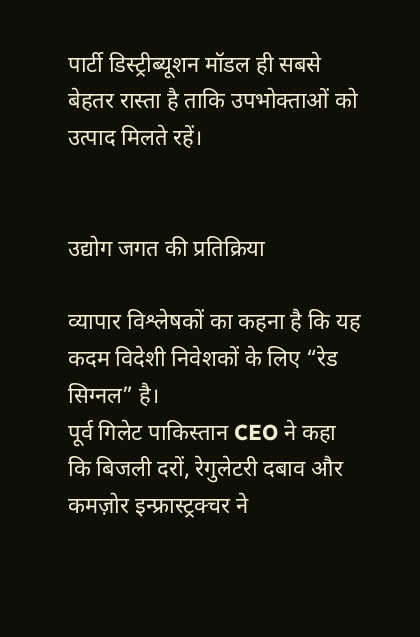पार्टी डिस्ट्रीब्यूशन मॉडल ही सबसे बेहतर रास्ता है ताकि उपभोक्ताओं को उत्पाद मिलते रहें।


उद्योग जगत की प्रतिक्रिया

व्यापार विश्लेषकों का कहना है कि यह कदम विदेशी निवेशकों के लिए “रेड सिग्नल” है।
पूर्व गिलेट पाकिस्तान CEO ने कहा कि बिजली दरों, रेगुलेटरी दबाव और कमज़ोर इन्फ्रास्ट्रक्चर ने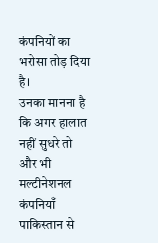कंपनियों का भरोसा तोड़ दिया है।
उनका मानना है कि अगर हालात नहीं सुधरे तो और भी मल्टीनेशनल कंपनियाँ पाकिस्तान से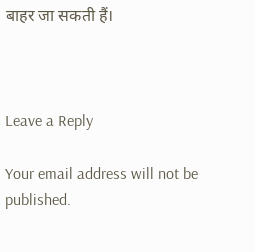बाहर जा सकती हैं।



Leave a Reply

Your email address will not be published.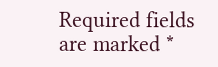Required fields are marked *